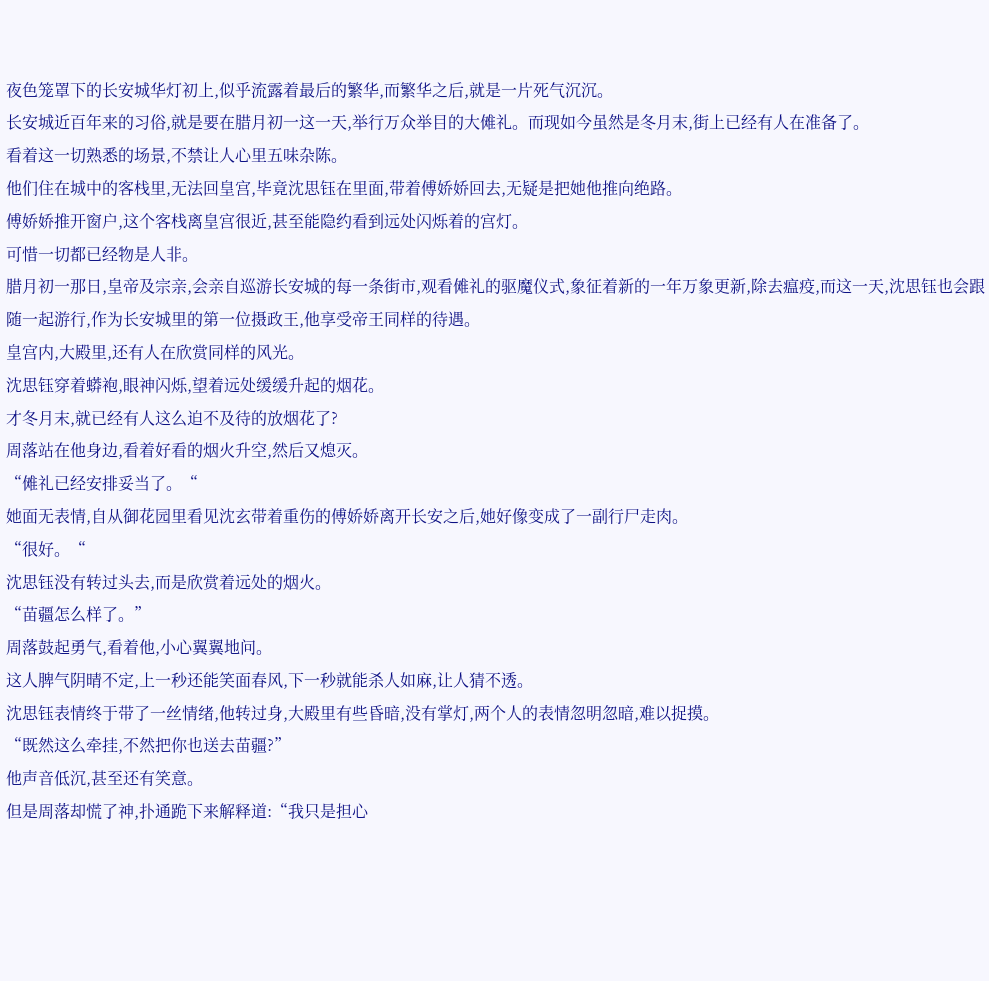夜色笼罩下的长安城华灯初上,似乎流露着最后的繁华,而繁华之后,就是一片死气沉沉。
长安城近百年来的习俗,就是要在腊月初一这一天,举行万众举目的大傩礼。而现如今虽然是冬月末,街上已经有人在准备了。
看着这一切熟悉的场景,不禁让人心里五味杂陈。
他们住在城中的客栈里,无法回皇宫,毕竟沈思钰在里面,带着傅娇娇回去,无疑是把她他推向绝路。
傅娇娇推开窗户,这个客栈离皇宫很近,甚至能隐约看到远处闪烁着的宫灯。
可惜一切都已经物是人非。
腊月初一那日,皇帝及宗亲,会亲自巡游长安城的每一条街市,观看傩礼的驱魔仪式,象征着新的一年万象更新,除去瘟疫,而这一天,沈思钰也会跟随一起游行,作为长安城里的第一位摄政王,他享受帝王同样的待遇。
皇宫内,大殿里,还有人在欣赏同样的风光。
沈思钰穿着蟒袍,眼神闪烁,望着远处缓缓升起的烟花。
才冬月末,就已经有人这么迫不及待的放烟花了?
周落站在他身边,看着好看的烟火升空,然后又熄灭。
“傩礼已经安排妥当了。“
她面无表情,自从御花园里看见沈玄带着重伤的傅娇娇离开长安之后,她好像变成了一副行尸走肉。
“很好。“
沈思钰没有转过头去,而是欣赏着远处的烟火。
“苗疆怎么样了。”
周落鼓起勇气,看着他,小心翼翼地问。
这人脾气阴晴不定,上一秒还能笑面春风,下一秒就能杀人如麻,让人猜不透。
沈思钰表情终于带了一丝情绪,他转过身,大殿里有些昏暗,没有掌灯,两个人的表情忽明忽暗,难以捉摸。
“既然这么牵挂,不然把你也送去苗疆?”
他声音低沉,甚至还有笑意。
但是周落却慌了神,扑通跪下来解释道:“我只是担心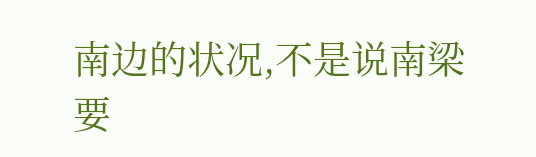南边的状况,不是说南梁要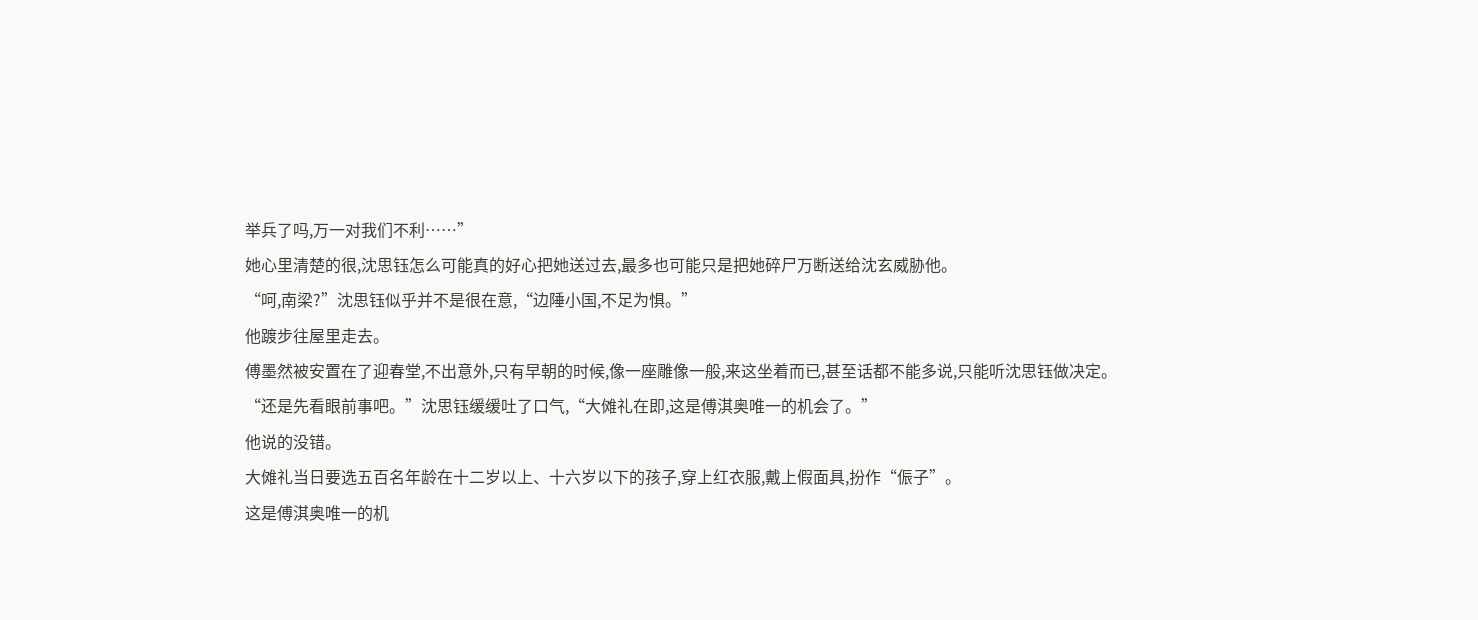举兵了吗,万一对我们不利……”
她心里清楚的很,沈思钰怎么可能真的好心把她送过去,最多也可能只是把她碎尸万断送给沈玄威胁他。
“呵,南梁?”沈思钰似乎并不是很在意,“边陲小国,不足为惧。”
他踱步往屋里走去。
傅墨然被安置在了迎春堂,不出意外,只有早朝的时候,像一座雕像一般,来这坐着而已,甚至话都不能多说,只能听沈思钰做决定。
“还是先看眼前事吧。”沈思钰缓缓吐了口气,“大傩礼在即,这是傅淇奥唯一的机会了。”
他说的没错。
大傩礼当日要选五百名年龄在十二岁以上、十六岁以下的孩子,穿上红衣服,戴上假面具,扮作“侲子”。
这是傅淇奥唯一的机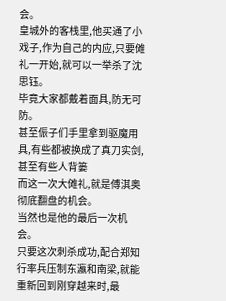会。
皇城外的客栈里,他买通了小戏子,作为自己的内应,只要傩礼一开始,就可以一举杀了沈思钰。
毕竟大家都戴着面具,防无可防。
甚至侲子们手里拿到驱魔用具,有些都被换成了真刀实剑,甚至有些人背篓
而这一次大傩礼,就是傅淇奥彻底翻盘的机会。
当然也是他的最后一次机会。
只要这次刺杀成功,配合郑知行率兵压制东瀛和南梁,就能重新回到刚穿越来时,最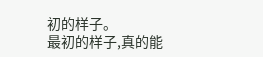初的样子。
最初的样子,真的能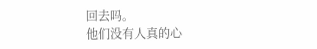回去吗。
他们没有人真的心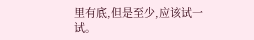里有底,但是至少,应该试一试。